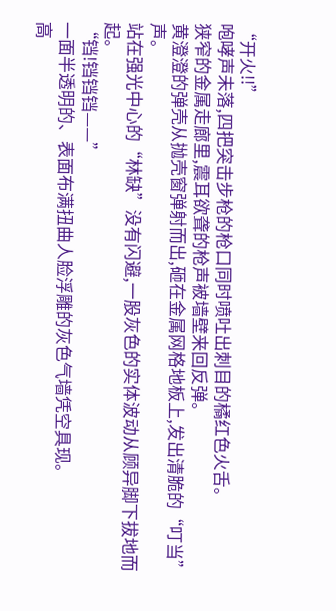“开火!!”
咆哮声未落,四把突击步枪的枪口同时喷吐出刺目的橘红色火舌。
狭窄的金属走廊里,震耳欲聋的枪声被墙壁来回反弹。
黄澄澄的弹壳从抛壳窗弹射而出,砸在金属网格地板上,发出清脆的“叮当”声。
站在强光中心的“林缺”没有闪避,一股灰色的实体波动从顾异脚下拔地而起。
“铛!铛铛铛——”
一面半透明的、表面布满扭曲人脸浮雕的灰色气墙凭空具现。
高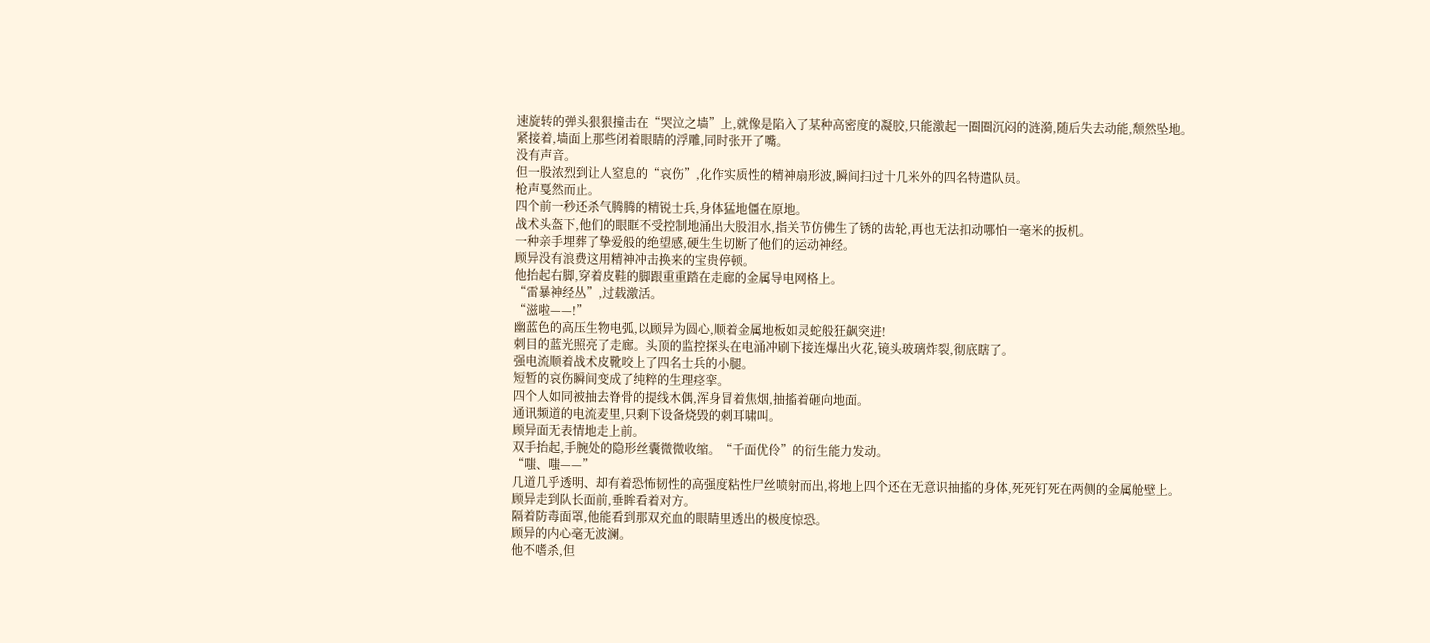速旋转的弹头狠狠撞击在“哭泣之墙”上,就像是陷入了某种高密度的凝胶,只能激起一圈圈沉闷的涟漪,随后失去动能,颓然坠地。
紧接着,墙面上那些闭着眼睛的浮雕,同时张开了嘴。
没有声音。
但一股浓烈到让人窒息的“哀伤”,化作实质性的精神扇形波,瞬间扫过十几米外的四名特遣队员。
枪声戛然而止。
四个前一秒还杀气腾腾的精锐士兵,身体猛地僵在原地。
战术头盔下,他们的眼眶不受控制地涌出大股泪水,指关节仿佛生了锈的齿轮,再也无法扣动哪怕一毫米的扳机。
一种亲手埋葬了挚爱般的绝望感,硬生生切断了他们的运动神经。
顾异没有浪费这用精神冲击换来的宝贵停顿。
他抬起右脚,穿着皮鞋的脚跟重重踏在走廊的金属导电网格上。
“雷暴神经丛”,过载激活。
“滋啦——!”
幽蓝色的高压生物电弧,以顾异为圆心,顺着金属地板如灵蛇般狂飙突进!
刺目的蓝光照亮了走廊。头顶的监控探头在电涌冲刷下接连爆出火花,镜头玻璃炸裂,彻底瞎了。
强电流顺着战术皮靴咬上了四名士兵的小腿。
短暂的哀伤瞬间变成了纯粹的生理痉挛。
四个人如同被抽去脊骨的提线木偶,浑身冒着焦烟,抽搐着砸向地面。
通讯频道的电流麦里,只剩下设备烧毁的刺耳啸叫。
顾异面无表情地走上前。
双手抬起,手腕处的隐形丝囊微微收缩。“千面优伶”的衍生能力发动。
“嗤、嗤——”
几道几乎透明、却有着恐怖韧性的高强度粘性尸丝喷射而出,将地上四个还在无意识抽搐的身体,死死钉死在两侧的金属舱壁上。
顾异走到队长面前,垂眸看着对方。
隔着防毒面罩,他能看到那双充血的眼睛里透出的极度惊恐。
顾异的内心毫无波澜。
他不嗜杀,但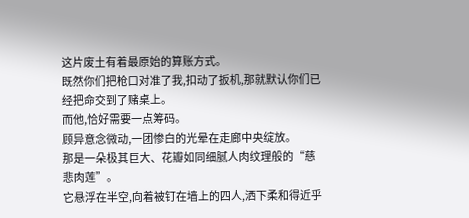这片废土有着最原始的算账方式。
既然你们把枪口对准了我,扣动了扳机,那就默认你们已经把命交到了赌桌上。
而他,恰好需要一点筹码。
顾异意念微动,一团惨白的光晕在走廊中央绽放。
那是一朵极其巨大、花瓣如同细腻人肉纹理般的“慈悲肉莲”。
它悬浮在半空,向着被钉在墙上的四人,洒下柔和得近乎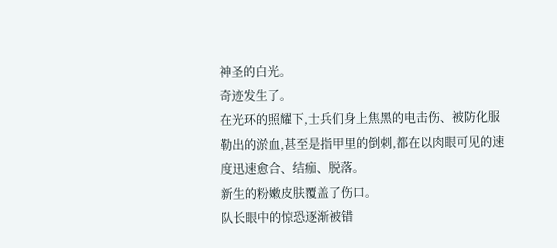神圣的白光。
奇迹发生了。
在光环的照耀下,士兵们身上焦黑的电击伤、被防化服勒出的淤血,甚至是指甲里的倒刺,都在以肉眼可见的速度迅速愈合、结痂、脱落。
新生的粉嫩皮肤覆盖了伤口。
队长眼中的惊恐逐渐被错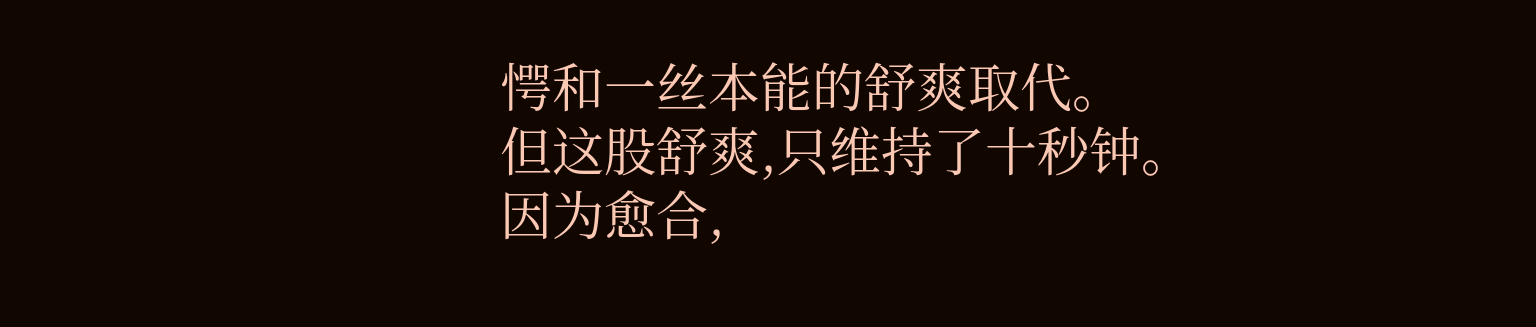愕和一丝本能的舒爽取代。
但这股舒爽,只维持了十秒钟。
因为愈合,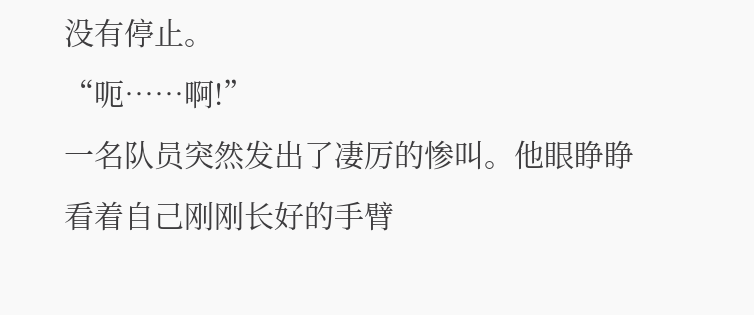没有停止。
“呃……啊!”
一名队员突然发出了凄厉的惨叫。他眼睁睁看着自己刚刚长好的手臂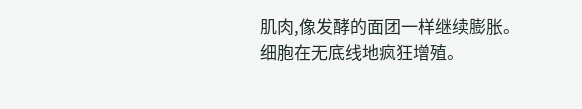肌肉,像发酵的面团一样继续膨胀。
细胞在无底线地疯狂增殖。